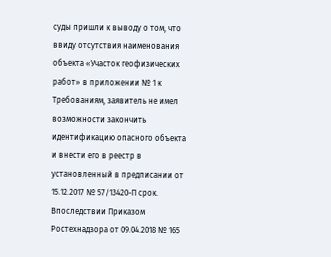суды пришли к выводу о том, что ввиду отсутствия наименования объекта «Участок геофизических работ» в приложении № 1 к Требованиям, заявитель не имел возможности закончить идентификацию опасного объекта и внести его в реестр в установленный в предписании от 15.12.2017 № 57/13420-П срок. Впоследствии Приказом Ростехнадзора от 09.04.2018 № 165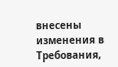внесены изменения в Требования,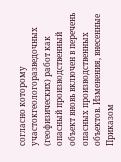согласно которому участокгеологоразведочных (геофизических) работ как опасный производственный объект вновь включен в перечень опасных производственных объектов. Изменения, внесенные Приказом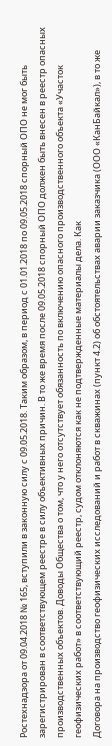Ростехнадзора от 09.04.2018 № 165, вступили в законную силу с 09.05.2018. Таким образом, в период с 01.01.2018 по 09.05.2018 спорный ОПО не мог быть зарегистрирован в соответствующем реестре в силу объективных причин. В то же время после 09.05.2018 спорный ОПО должен быть внесен в реестр опасных производственных объектов. Доводы Общества о том, что у него отсутствует обязанность по включению опасного производственного объекта «Участок геофизических работ» в соответствующий реестр, судом отклоняются как не подтвержденные материалы дела. Как
Договора на производство геофизических исследований и работ в скважинах (пункт 4.2) об обстоятельствах аварии заказчика (ООО «КанБайкал»), в то же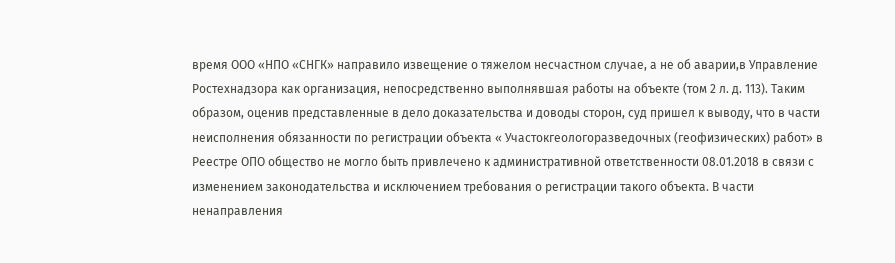время ООО «НПО «СНГК» направило извещение о тяжелом несчастном случае, а не об аварии,в Управление Ростехнадзора как организация, непосредственно выполнявшая работы на объекте (том 2 л. д. 113). Таким образом, оценив представленные в дело доказательства и доводы сторон, суд пришел к выводу, что в части неисполнения обязанности по регистрации объекта « Участокгеологоразведочных (геофизических) работ» в Реестре ОПО общество не могло быть привлечено к административной ответственности 08.01.2018 в связи с изменением законодательства и исключением требования о регистрации такого объекта. В части ненаправления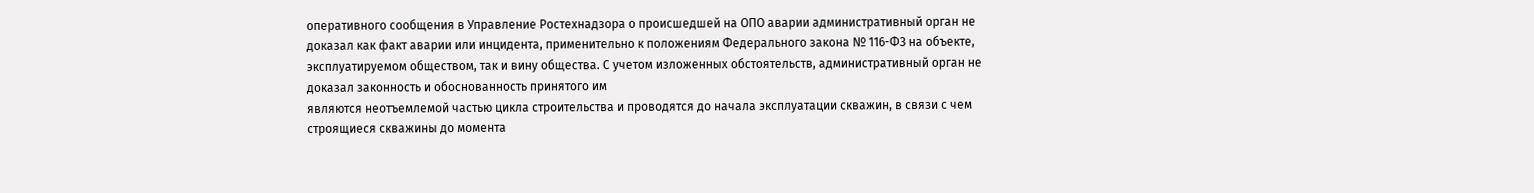оперативного сообщения в Управление Ростехнадзора о происшедшей на ОПО аварии административный орган не доказал как факт аварии или инцидента, применительно к положениям Федерального закона № 116-ФЗ на объекте, эксплуатируемом обществом, так и вину общества. С учетом изложенных обстоятельств, административный орган не доказал законность и обоснованность принятого им
являются неотъемлемой частью цикла строительства и проводятся до начала эксплуатации скважин, в связи с чем строящиеся скважины до момента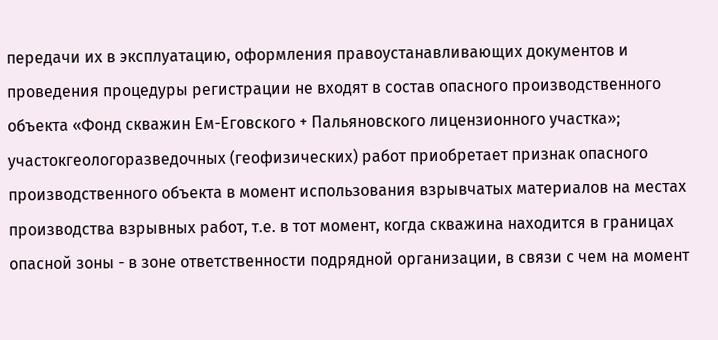передачи их в эксплуатацию, оформления правоустанавливающих документов и проведения процедуры регистрации не входят в состав опасного производственного объекта «Фонд скважин Ем-Еговского + Пальяновского лицензионного участка»; участокгеологоразведочных (геофизических) работ приобретает признак опасного производственного объекта в момент использования взрывчатых материалов на местах производства взрывных работ, т.е. в тот момент, когда скважина находится в границах опасной зоны - в зоне ответственности подрядной организации, в связи с чем на момент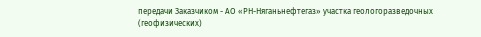передачи Заказчиком - АО «РН-Няганьнефтегаз» участка геологоразведочных (геофизических)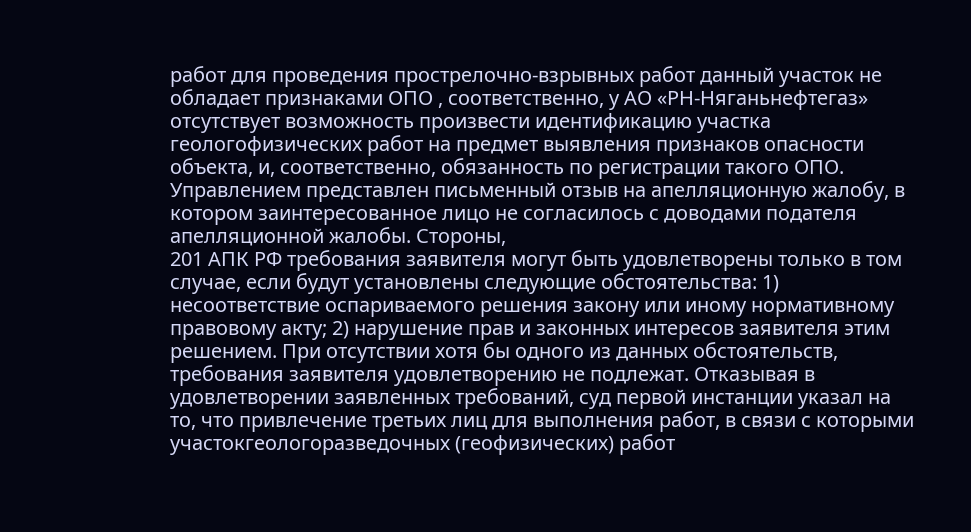работ для проведения прострелочно-взрывных работ данный участок не обладает признаками ОПО , соответственно, у АО «РН-Няганьнефтегаз» отсутствует возможность произвести идентификацию участка геологофизических работ на предмет выявления признаков опасности объекта, и, соответственно, обязанность по регистрации такого ОПО. Управлением представлен письменный отзыв на апелляционную жалобу, в котором заинтересованное лицо не согласилось с доводами подателя апелляционной жалобы. Стороны,
201 АПК РФ требования заявителя могут быть удовлетворены только в том случае, если будут установлены следующие обстоятельства: 1) несоответствие оспариваемого решения закону или иному нормативному правовому акту; 2) нарушение прав и законных интересов заявителя этим решением. При отсутствии хотя бы одного из данных обстоятельств, требования заявителя удовлетворению не подлежат. Отказывая в удовлетворении заявленных требований, суд первой инстанции указал на то, что привлечение третьих лиц для выполнения работ, в связи с которыми участокгеологоразведочных (геофизических) работ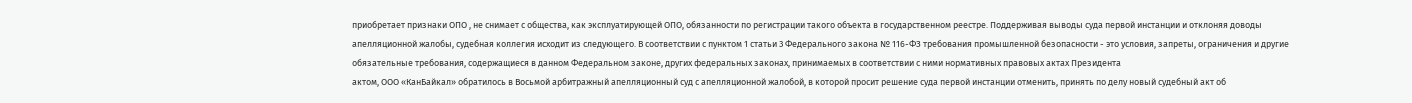приобретает признаки ОПО , не снимает с общества, как эксплуатирующей ОПО, обязанности по регистрации такого объекта в государственном реестре. Поддерживая выводы суда первой инстанции и отклоняя доводы апелляционной жалобы, судебная коллегия исходит из следующего. В соответствии с пунктом 1 статьи 3 Федерального закона № 116-ФЗ требования промышленной безопасности - это условия, запреты, ограничения и другие обязательные требования, содержащиеся в данном Федеральном законе, других федеральных законах, принимаемых в соответствии с ними нормативных правовых актах Президента
актом, ООО «КанБайкал» обратилось в Восьмой арбитражный апелляционный суд с апелляционной жалобой, в которой просит решение суда первой инстанции отменить, принять по делу новый судебный акт об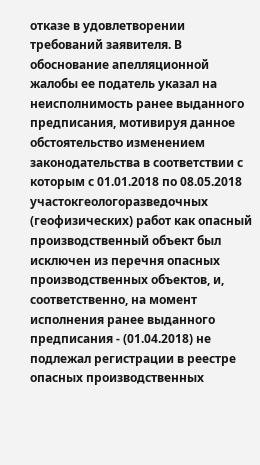отказе в удовлетворении требований заявителя. В обоснование апелляционной жалобы ее податель указал на неисполнимость ранее выданного предписания, мотивируя данное обстоятельство изменением законодательства в соответствии с которым с 01.01.2018 по 08.05.2018 участокгеологоразведочных (геофизических) работ как опасный производственный объект был исключен из перечня опасных производственных объектов, и, соответственно, на момент исполнения ранее выданного предписания - (01.04.2018) не подлежал регистрации в реестре опасных производственных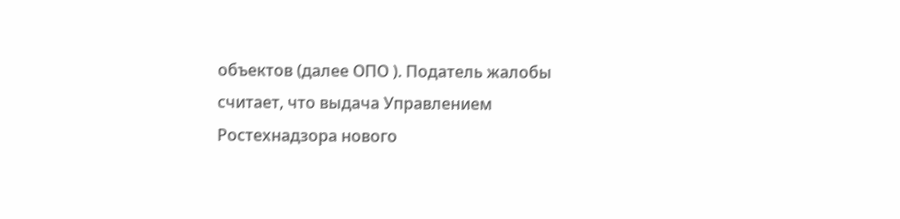объектов (далее ОПО ). Податель жалобы считает, что выдача Управлением Ростехнадзора нового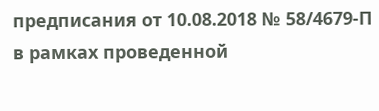предписания от 10.08.2018 № 58/4679-П в рамках проведенной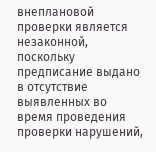внеплановой проверки является незаконной, поскольку предписание выдано в отсутствие выявленных во время проведения проверки нарушений,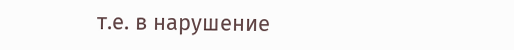т.е. в нарушение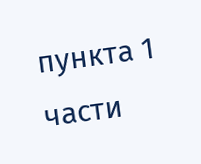пункта 1 части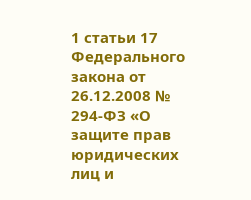1 статьи 17 Федерального закона от 26.12.2008 № 294-ФЗ «О защите прав юридических лиц и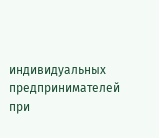индивидуальных предпринимателей при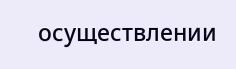осуществлении